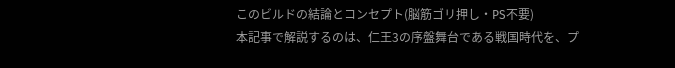このビルドの結論とコンセプト(脳筋ゴリ押し・PS不要)
本記事で解説するのは、仁王3の序盤舞台である戦国時代を、プ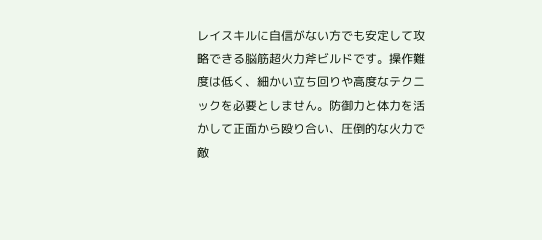レイスキルに自信がない方でも安定して攻略できる脳筋超火力斧ビルドです。操作難度は低く、細かい立ち回りや高度なテクニックを必要としません。防御力と体力を活かして正面から殴り合い、圧倒的な火力で敵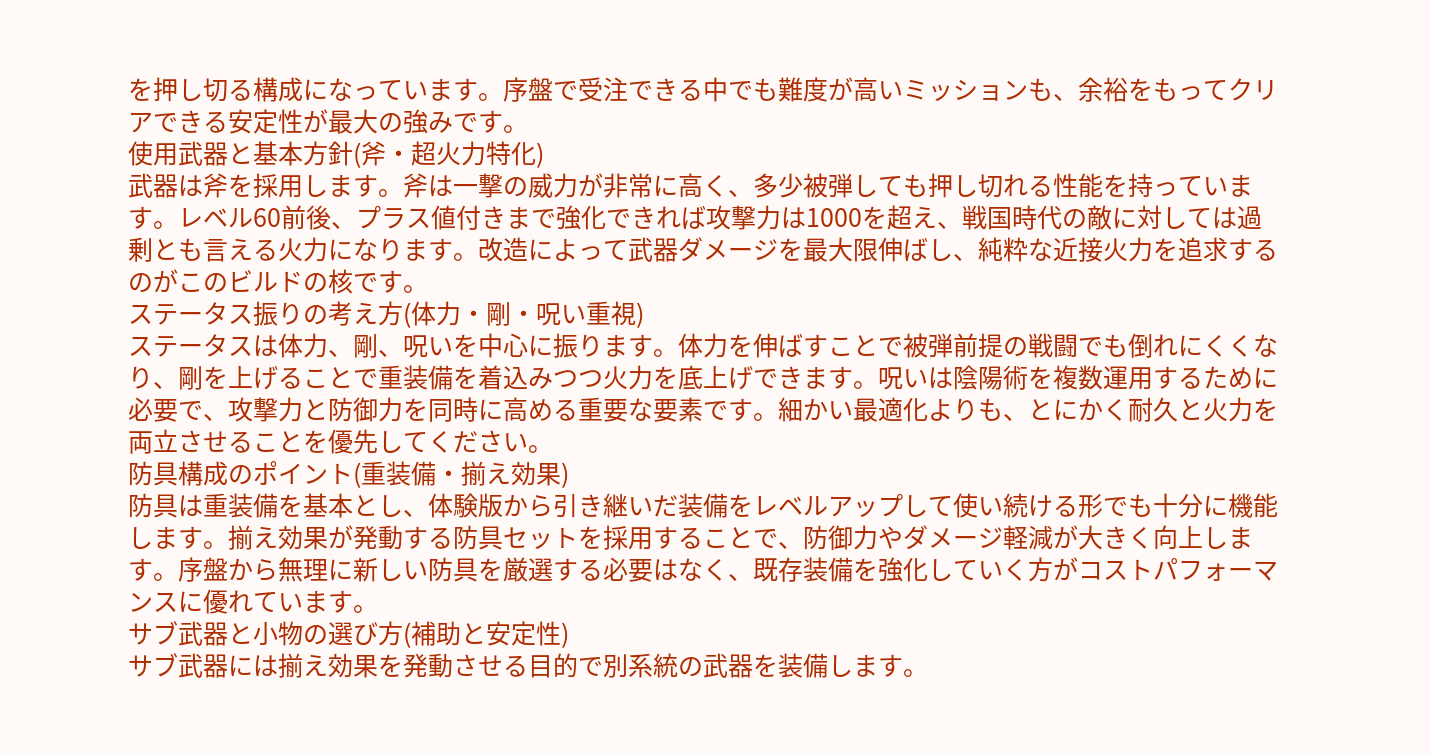を押し切る構成になっています。序盤で受注できる中でも難度が高いミッションも、余裕をもってクリアできる安定性が最大の強みです。
使用武器と基本方針(斧・超火力特化)
武器は斧を採用します。斧は一撃の威力が非常に高く、多少被弾しても押し切れる性能を持っています。レベル60前後、プラス値付きまで強化できれば攻撃力は1000を超え、戦国時代の敵に対しては過剰とも言える火力になります。改造によって武器ダメージを最大限伸ばし、純粋な近接火力を追求するのがこのビルドの核です。
ステータス振りの考え方(体力・剛・呪い重視)
ステータスは体力、剛、呪いを中心に振ります。体力を伸ばすことで被弾前提の戦闘でも倒れにくくなり、剛を上げることで重装備を着込みつつ火力を底上げできます。呪いは陰陽術を複数運用するために必要で、攻撃力と防御力を同時に高める重要な要素です。細かい最適化よりも、とにかく耐久と火力を両立させることを優先してください。
防具構成のポイント(重装備・揃え効果)
防具は重装備を基本とし、体験版から引き継いだ装備をレベルアップして使い続ける形でも十分に機能します。揃え効果が発動する防具セットを採用することで、防御力やダメージ軽減が大きく向上します。序盤から無理に新しい防具を厳選する必要はなく、既存装備を強化していく方がコストパフォーマンスに優れています。
サブ武器と小物の選び方(補助と安定性)
サブ武器には揃え効果を発動させる目的で別系統の武器を装備します。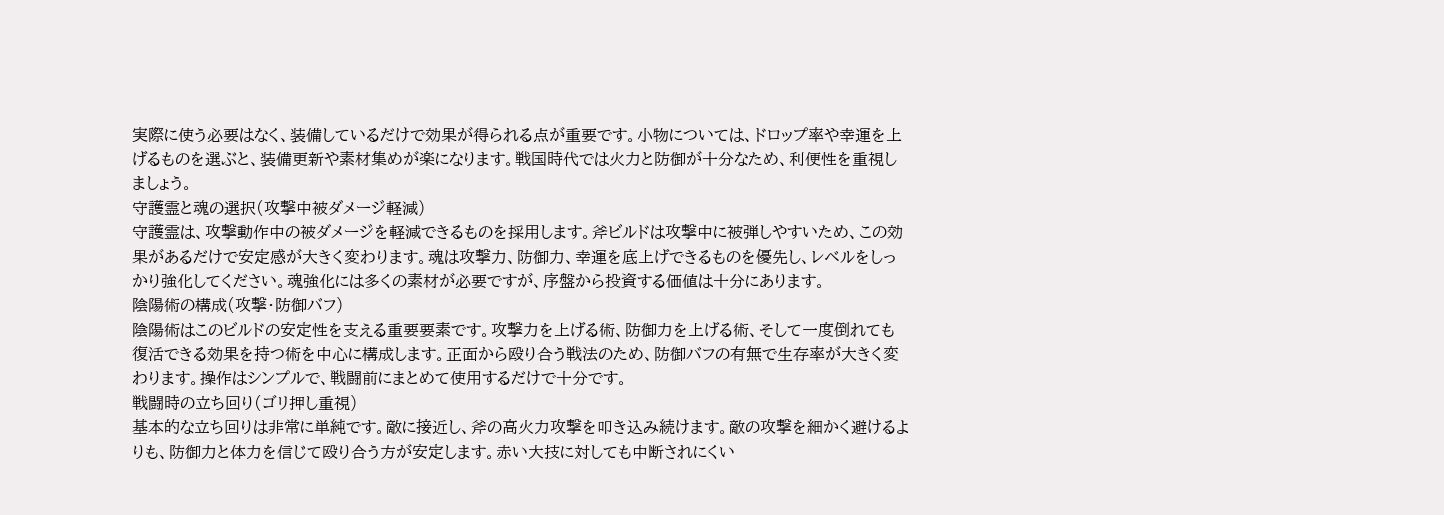実際に使う必要はなく、装備しているだけで効果が得られる点が重要です。小物については、ドロップ率や幸運を上げるものを選ぶと、装備更新や素材集めが楽になります。戦国時代では火力と防御が十分なため、利便性を重視しましょう。
守護霊と魂の選択(攻撃中被ダメージ軽減)
守護霊は、攻撃動作中の被ダメージを軽減できるものを採用します。斧ビルドは攻撃中に被弾しやすいため、この効果があるだけで安定感が大きく変わります。魂は攻撃力、防御力、幸運を底上げできるものを優先し、レベルをしっかり強化してください。魂強化には多くの素材が必要ですが、序盤から投資する価値は十分にあります。
陰陽術の構成(攻撃・防御バフ)
陰陽術はこのビルドの安定性を支える重要要素です。攻撃力を上げる術、防御力を上げる術、そして一度倒れても復活できる効果を持つ術を中心に構成します。正面から殴り合う戦法のため、防御バフの有無で生存率が大きく変わります。操作はシンプルで、戦闘前にまとめて使用するだけで十分です。
戦闘時の立ち回り(ゴリ押し重視)
基本的な立ち回りは非常に単純です。敵に接近し、斧の高火力攻撃を叩き込み続けます。敵の攻撃を細かく避けるよりも、防御力と体力を信じて殴り合う方が安定します。赤い大技に対しても中断されにくい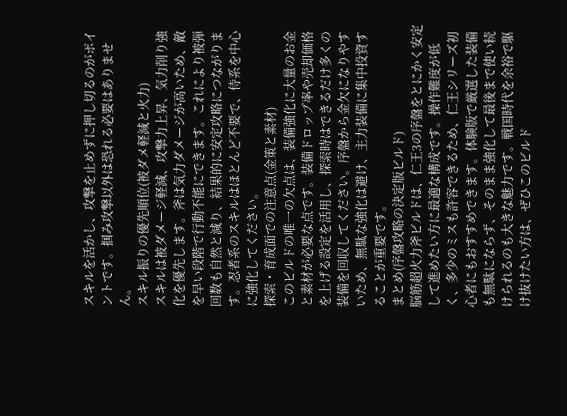スキルを活かし、攻撃を止めずに押し切るのがポイントです。掴み攻撃以外は恐れる必要はありません。
スキル振りの優先順位(被ダメ軽減と火力)
スキルは被ダメージ軽減、攻撃力上昇、気力削り強化を優先します。斧は気力ダメージが高いため、敵を早い段階で行動不能にできます。これにより被弾回数も自然と減り、結果的に安定攻略につながります。忍者系のスキルはほとんど不要で、侍系を中心に強化してください。
探索・育成面での注意点(金策と素材)
このビルドの唯一の欠点は、装備強化に大量のお金と素材が必要な点です。装備ドロップ率や売却価格を上げる設定を活用し、探索時はできるだけ多くの装備を回収してください。序盤から金欠になりやすいため、無駄な強化は避け、主力装備に集中投資することが重要です。
まとめ(序盤攻略の決定版ビルド)
脳筋超火力斧ビルドは、仁王3の序盤をとにかく安定して進めたい方に最適な構成です。操作難度が低く、多少のミスも許容できるため、仁王シリーズ初心者にもおすすめできます。体験版で厳選した装備も無駄にならず、そのまま強化して最後まで使い続けられるのも大きな魅力です。戦国時代を余裕で駆け抜けたい方は、ぜひこのビルド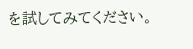を試してみてください。